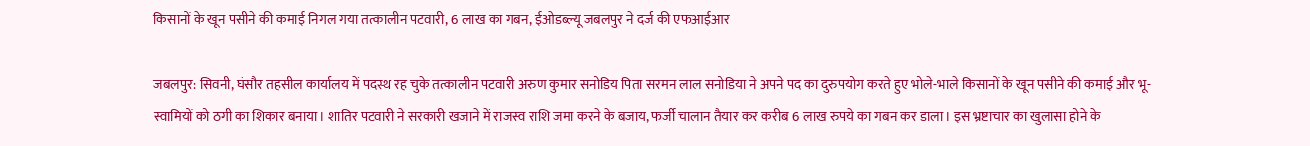किसानों के खून पसीने की कमाई निगल गया तत्कालीन पटवारी, 6 लाख का गबन, ईओडब्ल्यू जबलपुर ने दर्ज की एफआईआर

जबलपुर: सिवनी, घंसौर तहसील कार्यालय में पदस्थ रह चुके तत्कालीन पटवारी अरुण कुमार सनोडिय पिता सरमन लाल सनोडिया ने अपने पद का दुरुपयोग करते हुए भोले-भाले किसानों के खून पसीने की कमाई और भू-स्वामियों को ठगी का शिकार बनाया। शातिर पटवारी ने सरकारी खजाने में राजस्व राशि जमा करने के बजाय, फर्जी चालान तैयार कर करीब 6 लाख रुपये का गबन कर डाला। इस भ्रष्टाचार का खुलासा होने के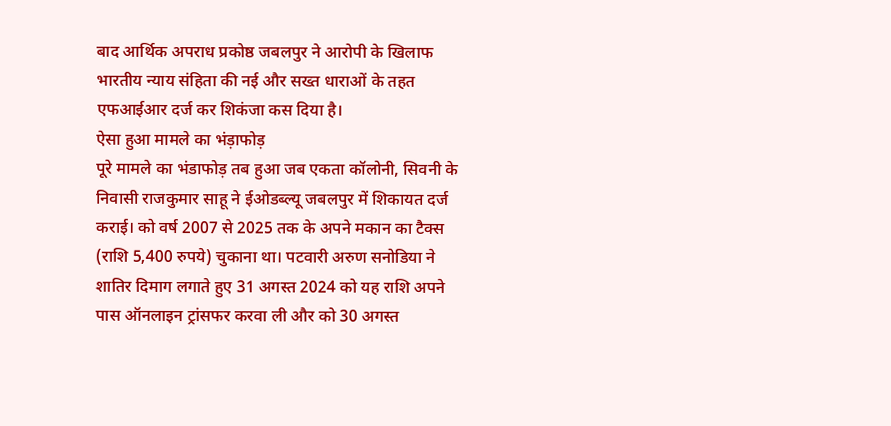बाद आर्थिक अपराध प्रकोष्ठ जबलपुर ने आरोपी के खिलाफ भारतीय न्याय संहिता की नई और सख्त धाराओं के तहत एफआईआर दर्ज कर शिकंजा कस दिया है।
ऐसा हुआ मामले का भंड़ाफोड़
पूरे मामले का भंडाफोड़ तब हुआ जब एकता कॉलोनी, सिवनी के निवासी राजकुमार साहू ने ईओडब्ल्यू जबलपुर में शिकायत दर्ज कराई। को वर्ष 2007 से 2025 तक के अपने मकान का टैक्स (राशि 5,400 रुपये) चुकाना था। पटवारी अरुण सनोडिया ने शातिर दिमाग लगाते हुए 31 अगस्त 2024 को यह राशि अपने पास ऑनलाइन ट्रांसफर करवा ली और को 30 अगस्त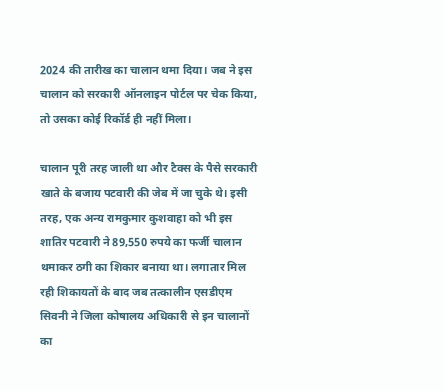2024 की तारीख का चालान थमा दिया। जब ने इस चालान को सरकारी ऑनलाइन पोर्टल पर चेक किया, तो उसका कोई रिकॉर्ड ही नहीं मिला।

चालान पूरी तरह जाली था और टैक्स के पैसे सरकारी खाते के बजाय पटवारी की जेब में जा चुके थे। इसी तरह, एक अन्य रामकुमार कुशवाहा को भी इस शातिर पटवारी ने 89,550 रुपये का फर्जी चालान थमाकर ठगी का शिकार बनाया था। लगातार मिल रही शिकायतों के बाद जब तत्कालीन एसडीएम सिवनी ने जिला कोषालय अधिकारी से इन चालानों का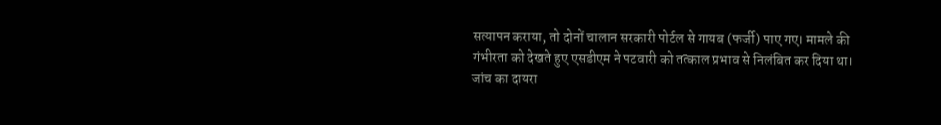सत्यापन कराया, तो दोनों चालान सरकारी पोर्टल से गायब (फर्जी) पाए गए। मामले की गंभीरता को देखते हुए एसडीएम ने पटवारी को तत्काल प्रभाव से निलंबित कर दिया था।
जांच का दायरा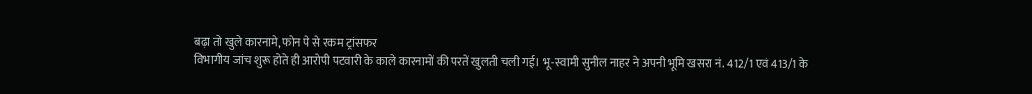बढ़ा तो खुले कारनामे, फोन पे से रकम ट्रांसफर
विभागीय जांच शुरू होते ही आरोपी पटवारी के काले कारनामों की परतें खुलती चली गई। भू-स्वामी सुनील नाहर ने अपनी भूमि खसरा नं. 412/1 एवं 413/1 के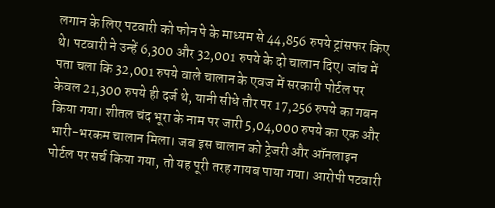लगान के लिए पटवारी को फोन पे के माध्यम से 44,856 रुपये ट्रांसफर किए थे। पटवारी ने उन्हें 6,300 और 32,001 रुपये के दो चालान दिए। जांच में पता चला कि 32,001 रुपये वाले चालान के एवज में सरकारी पोर्टल पर केवल 21,300 रुपये ही दर्ज थे, यानी सीधे तौर पर 17,256 रुपये का गबन किया गया। शीतल चंद भूरा के नाम पर जारी 5,04,000 रुपये का एक और भारी-भरकम चालान मिला। जब इस चालान को ट्रेजरी और ऑनलाइन पोर्टल पर सर्च किया गया, तो यह पूरी तरह गायब पाया गया। आरोपी पटवारी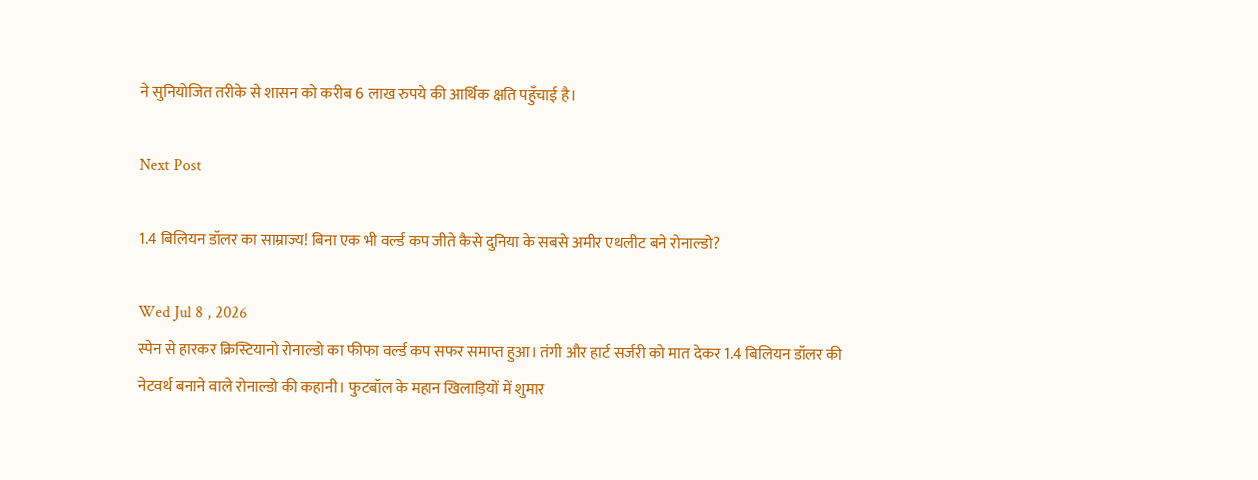ने सुनियोजित तरीके से शासन को करीब 6 लाख रुपये की आर्थिक क्षति पहुँचाई है।

Next Post

1.4 बिलियन डॉलर का साम्राज्य! बिना एक भी वर्ल्ड कप जीते कैसे दुनिया के सबसे अमीर एथलीट बने रोनाल्डो?

Wed Jul 8 , 2026
स्पेन से हारकर क्रिस्टियानो रोनाल्डो का फीफा वर्ल्ड कप सफर समाप्त हुआ। तंगी और हार्ट सर्जरी को मात देकर 1.4 बिलियन डॉलर की नेटवर्थ बनाने वाले रोनाल्डो की कहानी। फुटबॉल के महान खिलाड़ियों में शुमार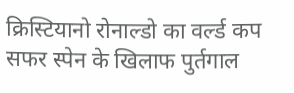क्रिस्टियानो रोनाल्डो का वर्ल्ड कप सफर स्पेन के खिलाफ पुर्तगाल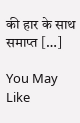की हार के साथ समाप्त […]

You May Like